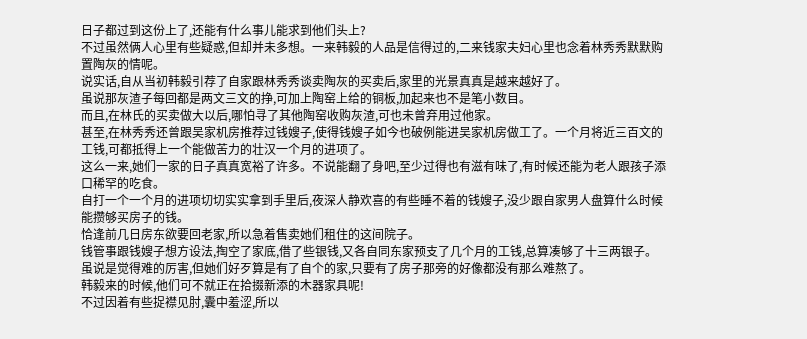日子都过到这份上了,还能有什么事儿能求到他们头上?
不过虽然俩人心里有些疑惑,但却并未多想。一来韩毅的人品是信得过的,二来钱家夫妇心里也念着林秀秀默默购置陶灰的情呢。
说实话,自从当初韩毅引荐了自家跟林秀秀谈卖陶灰的买卖后,家里的光景真真是越来越好了。
虽说那灰渣子每回都是两文三文的挣,可加上陶窑上给的铜板,加起来也不是笔小数目。
而且,在林氏的买卖做大以后,哪怕寻了其他陶窑收购灰渣,可也未曾弃用过他家。
甚至,在林秀秀还曾跟吴家机房推荐过钱嫂子,使得钱嫂子如今也破例能进吴家机房做工了。一个月将近三百文的工钱,可都抵得上一个能做苦力的壮汉一个月的进项了。
这么一来,她们一家的日子真真宽裕了许多。不说能翻了身吧,至少过得也有滋有味了,有时候还能为老人跟孩子添口稀罕的吃食。
自打一个一个月的进项切切实实拿到手里后,夜深人静欢喜的有些睡不着的钱嫂子,没少跟自家男人盘算什么时候能攒够买房子的钱。
恰逢前几日房东欲要回老家,所以急着售卖她们租住的这间院子。
钱管事跟钱嫂子想方设法,掏空了家底,借了些银钱,又各自同东家预支了几个月的工钱,总算凑够了十三两银子。
虽说是觉得难的厉害,但她们好歹算是有了自个的家,只要有了房子那旁的好像都没有那么难熬了。
韩毅来的时候,他们可不就正在拾掇新添的木器家具呢!
不过因着有些捉襟见肘,囊中羞涩,所以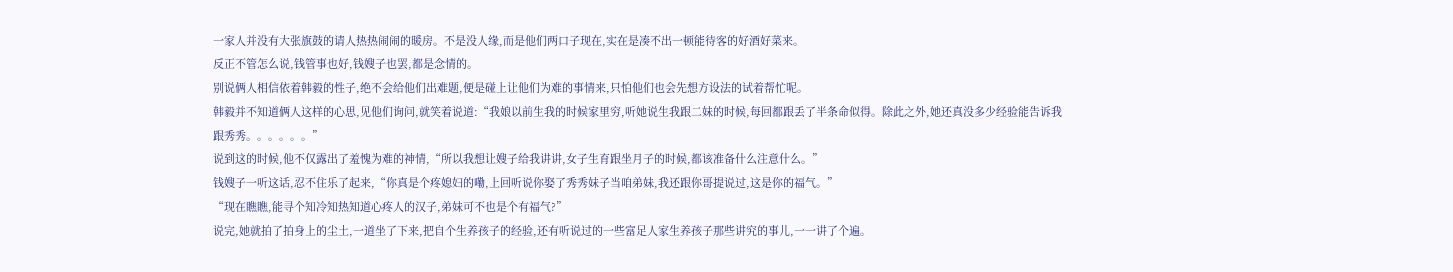一家人并没有大张旗鼓的请人热热闹闹的暖房。不是没人缘,而是他们两口子现在,实在是凑不出一顿能待客的好酒好菜来。
反正不管怎么说,钱管事也好,钱嫂子也罢,都是念情的。
别说俩人相信依着韩毅的性子,绝不会给他们出难题,便是碰上让他们为难的事情来,只怕他们也会先想方设法的试着帮忙呢。
韩毅并不知道俩人这样的心思,见他们询问,就笑着说道:“我娘以前生我的时候家里穷,听她说生我跟二妹的时候,每回都跟丢了半条命似得。除此之外,她还真没多少经验能告诉我跟秀秀。。。。。。”
说到这的时候,他不仅露出了羞愧为难的神情,“所以我想让嫂子给我讲讲,女子生育跟坐月子的时候,都该准备什么注意什么。”
钱嫂子一听这话,忍不住乐了起来,“你真是个疼媳妇的嘞,上回听说你娶了秀秀妹子当咱弟妹,我还跟你哥提说过,这是你的福气。”
“现在瞧瞧,能寻个知冷知热知道心疼人的汉子,弟妹可不也是个有福气?”
说完,她就拍了拍身上的尘土,一道坐了下来,把自个生养孩子的经验,还有听说过的一些富足人家生养孩子那些讲究的事儿,一一讲了个遍。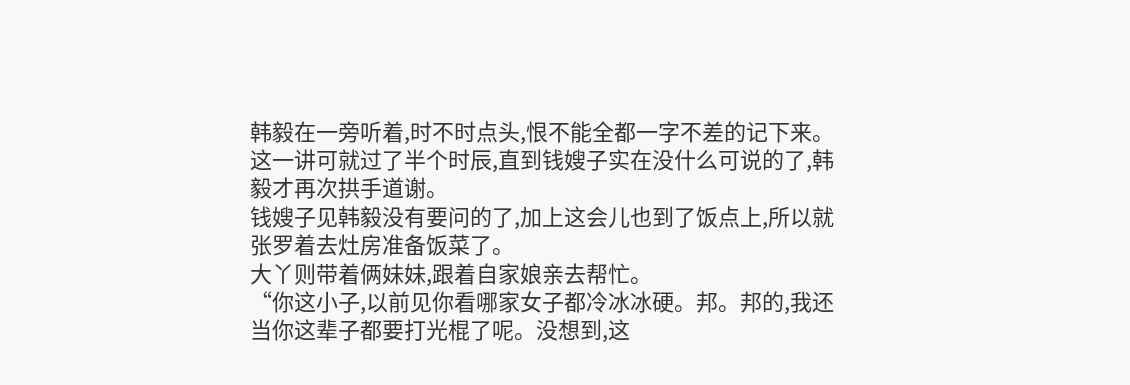韩毅在一旁听着,时不时点头,恨不能全都一字不差的记下来。
这一讲可就过了半个时辰,直到钱嫂子实在没什么可说的了,韩毅才再次拱手道谢。
钱嫂子见韩毅没有要问的了,加上这会儿也到了饭点上,所以就张罗着去灶房准备饭菜了。
大丫则带着俩妹妹,跟着自家娘亲去帮忙。
“你这小子,以前见你看哪家女子都冷冰冰硬。邦。邦的,我还当你这辈子都要打光棍了呢。没想到,这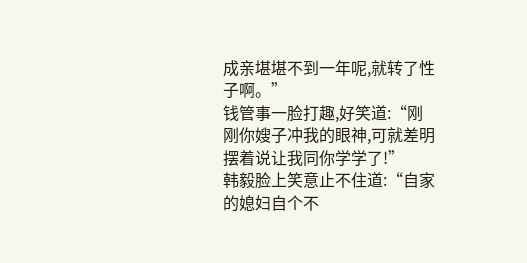成亲堪堪不到一年呢,就转了性子啊。”
钱管事一脸打趣,好笑道:“刚刚你嫂子冲我的眼神,可就差明摆着说让我同你学学了!”
韩毅脸上笑意止不住道:“自家的媳妇自个不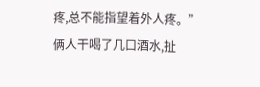疼,总不能指望着外人疼。”
俩人干喝了几口酒水,扯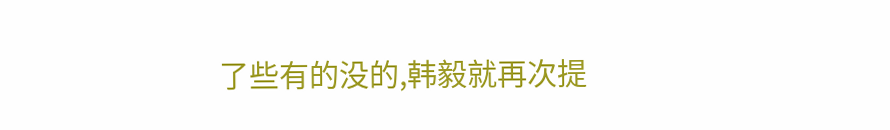了些有的没的,韩毅就再次提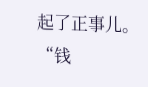起了正事儿。
“钱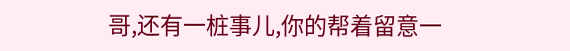哥,还有一桩事儿,你的帮着留意一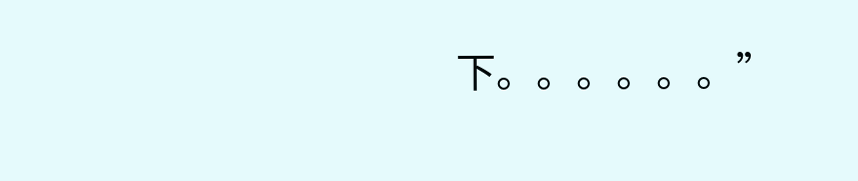下。。。。。。”